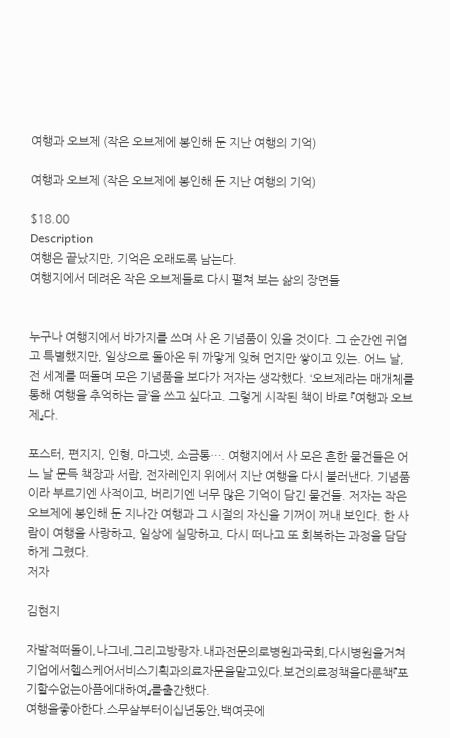여행과 오브제 (작은 오브제에 봉인해 둔 지난 여행의 기억)

여행과 오브제 (작은 오브제에 봉인해 둔 지난 여행의 기억)

$18.00
Description
여행은 끝났지만, 기억은 오래도록 남는다.
여행지에서 데려온 작은 오브제들로 다시 펼쳐 보는 삶의 장면들


누구나 여행지에서 바가지를 쓰며 사 온 기념품이 있을 것이다. 그 순간엔 귀엽고 특별했지만, 일상으로 돌아온 뒤 까맣게 잊혀 먼지만 쌓이고 있는. 어느 날, 전 세계를 떠돌며 모은 기념품을 보다가 저자는 생각했다. ‘오브제라는 매개체를 통해 여행을 추억하는 글’을 쓰고 싶다고. 그렇게 시작된 책이 바로 『여행과 오브제』다.

포스터, 편지지, 인형, 마그넷, 소금통…. 여행지에서 사 모은 흔한 물건들은 어느 날 문득 책장과 서랍, 전자레인지 위에서 지난 여행을 다시 불러낸다. 기념품이라 부르기엔 사적이고, 버리기엔 너무 많은 기억이 담긴 물건들. 저자는 작은 오브제에 봉인해 둔 지나간 여행과 그 시절의 자신을 기꺼이 꺼내 보인다. 한 사람이 여행을 사랑하고, 일상에 실망하고, 다시 떠나고 또 회복하는 과정을 담담하게 그렸다.
저자

김현지

자발적떠돌이,나그네,그리고방랑자.내과전문의로병원과국회,다시병원을거쳐기업에서헬스케어서비스기획과의료자문을맡고있다.보건의료정책을다룬책『포기할수없는아픔에대하여』를출간했다.
여행을좋아한다.스무살부터이십년동안,백여곳에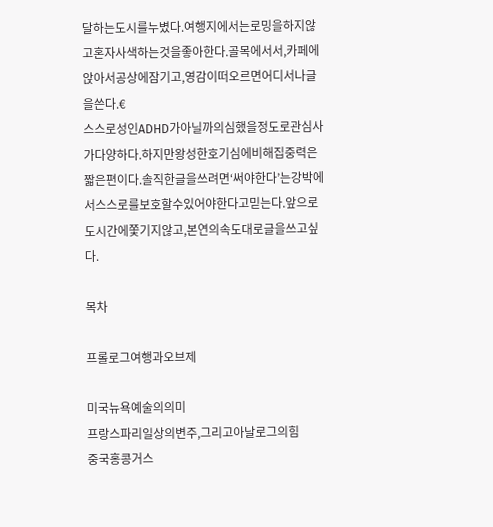달하는도시를누볐다.여행지에서는로밍을하지않고혼자사색하는것을좋아한다.골목에서서,카페에앉아서공상에잠기고,영감이떠오르면어디서나글을쓴다.€
스스로성인ADHD가아닐까의심했을정도로관심사가다양하다.하지만왕성한호기심에비해집중력은짧은편이다.솔직한글을쓰려면‘써야한다’는강박에서스스로를보호할수있어야한다고믿는다.앞으로도시간에쫓기지않고,본연의속도대로글을쓰고싶다.

목차

프롤로그여행과오브제

미국뉴욕예술의의미
프랑스파리일상의변주,그리고아날로그의힘
중국홍콩거스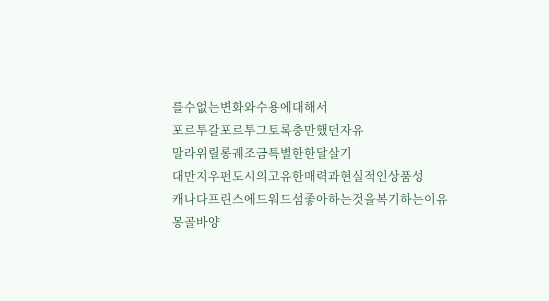를수없는변화와수용에대해서
포르투갈포르투그토록충만했던자유
말라위릴롱궤조금특별한한달살기
대만지우펀도시의고유한매력과현실적인상품성
캐나다프린스에드워드섬좋아하는것을복기하는이유
몽골바양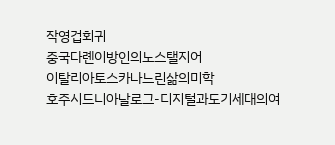작영겁회귀
중국다롄이방인의노스탤지어
이탈리아토스카나느린삶의미학
호주시드니아날로그-디지털과도기세대의여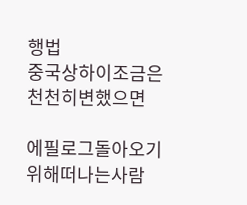행법
중국상하이조금은천천히변했으면

에필로그돌아오기위해떠나는사람